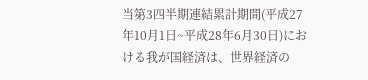当第3四半期連結累計期間(平成27年10月1日~平成28年6月30日)における我が国経済は、世界経済の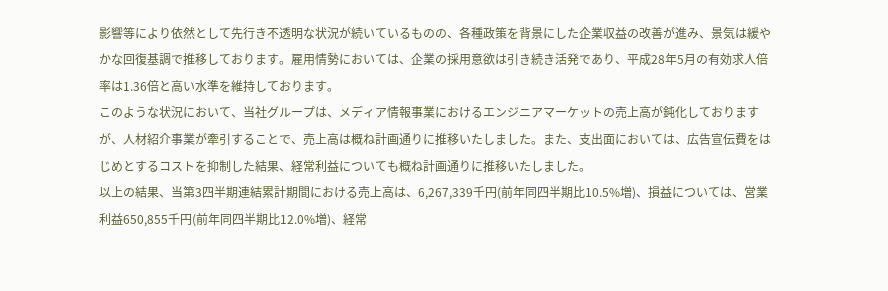影響等により依然として先行き不透明な状況が続いているものの、各種政策を背景にした企業収益の改善が進み、景気は緩やかな回復基調で推移しております。雇用情勢においては、企業の採用意欲は引き続き活発であり、平成28年5月の有効求人倍率は1.36倍と高い水準を維持しております。
このような状況において、当社グループは、メディア情報事業におけるエンジニアマーケットの売上高が鈍化しておりますが、人材紹介事業が牽引することで、売上高は概ね計画通りに推移いたしました。また、支出面においては、広告宣伝費をはじめとするコストを抑制した結果、経常利益についても概ね計画通りに推移いたしました。
以上の結果、当第3四半期連結累計期間における売上高は、6,267,339千円(前年同四半期比10.5%増)、損益については、営業利益650,855千円(前年同四半期比12.0%増)、経常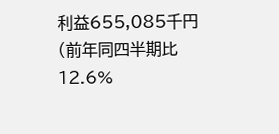利益655,085千円(前年同四半期比12.6%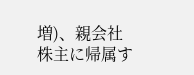増)、親会社株主に帰属す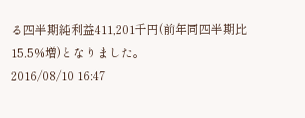る四半期純利益411,201千円(前年同四半期比15.5%増)となりました。
2016/08/10 16:47